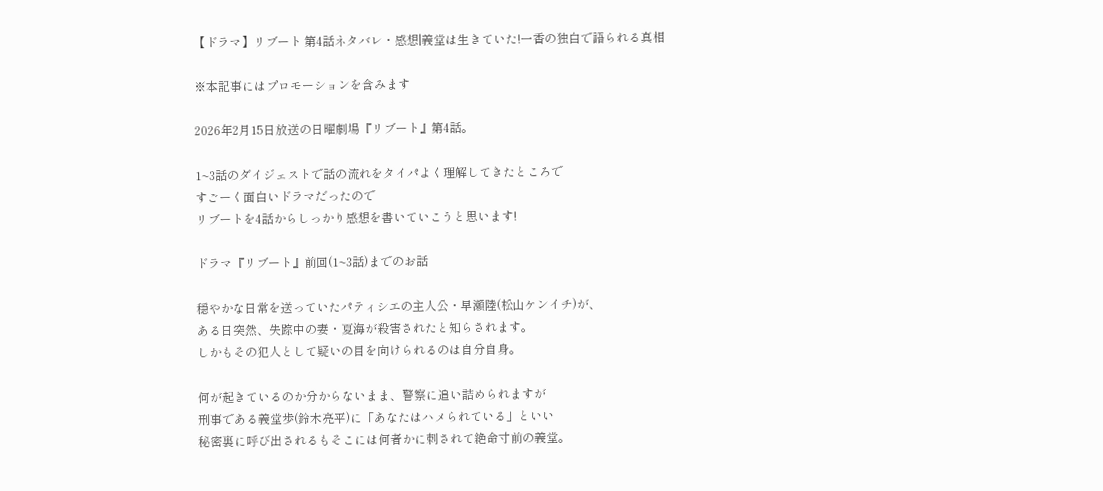【ドラマ】リブート 第4話ネタバレ・感想|義堂は生きていた!一香の独白で語られる真相

※本記事にはプロモーションを含みます

2026年2月15日放送の日曜劇場『リブート』第4話。

1~3話のダイジェストで話の流れをタイパよく理解してきたところで
すごーく面白いドラマだったので
リブートを4話からしっかり感想を書いていこうと思います!

ドラマ『リブート』前回(1~3話)までのお話

穏やかな日常を送っていたパティシエの主人公・早瀬陸(松山ケンイチ)が、
ある日突然、失踪中の妻・夏海が殺害されたと知らされます。
しかもその犯人として疑いの目を向けられるのは自分自身。

何が起きているのか分からないまま、警察に追い詰められますが
刑事である義堂歩(鈴木亮平)に「あなたはハメられている」といい
秘密裏に呼び出されるもそこには何者かに刺されて絶命寸前の義堂。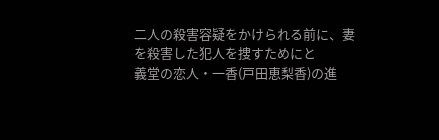二人の殺害容疑をかけられる前に、妻を殺害した犯人を捜すためにと
義堂の恋人・一香(戸田恵梨香)の進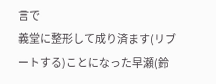言で
義堂に整形して成り済ます(リブートする)ことになった早瀬(鈴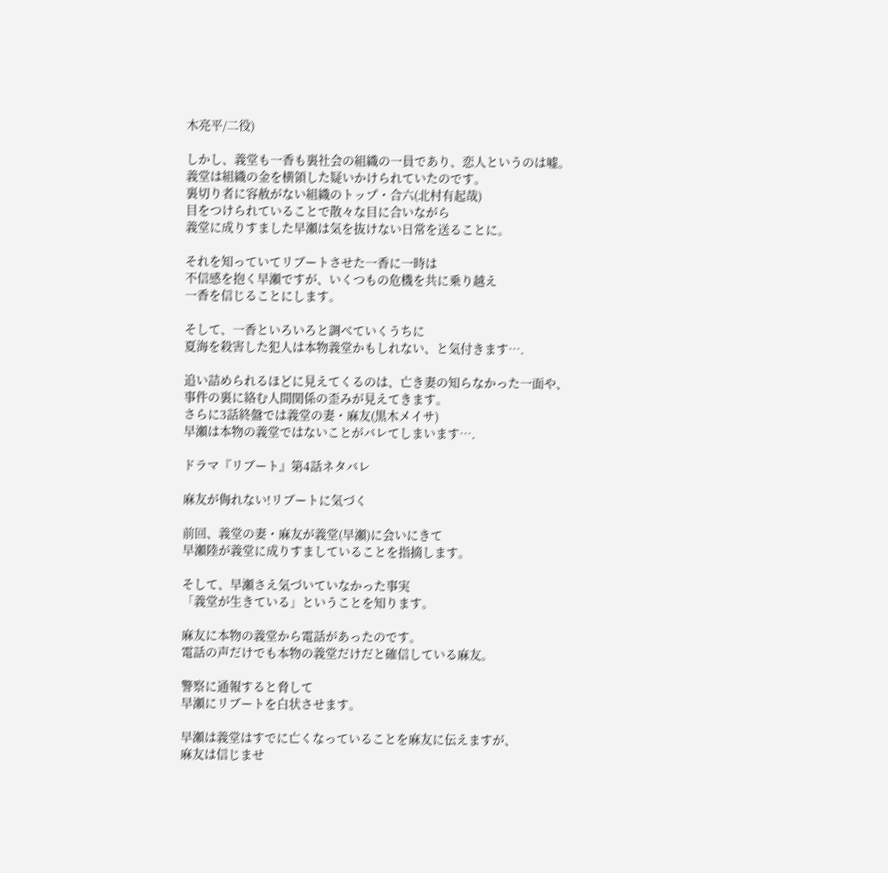木亮平/二役)

しかし、義堂も一香も裏社会の組織の一員であり、恋人というのは嘘。
義堂は組織の金を横領した疑いかけられていたのです。
裏切り者に容赦がない組織のトップ・合六(北村有起哉)
目をつけられていることで散々な目に合いながら
義堂に成りすました早瀬は気を抜けない日常を送ることに。

それを知っていてリブートさせた一香に一時は
不信感を抱く早瀬ですが、いくつもの危機を共に乗り越え
一香を信じることにします。

そして、一香といろいろと調べていくうちに
夏海を殺害した犯人は本物義堂かもしれない、と気付きます….

追い詰められるほどに見えてくるのは、亡き妻の知らなかった一面や、
事件の裏に絡む人間関係の歪みが見えてきます。
さらに3話終盤では義堂の妻・麻友(黒木メイサ)
早瀬は本物の義堂ではないことがバレてしまいます….

ドラマ『リブート』第4話ネタバレ

麻友が侮れない!リブートに気づく

前回、義堂の妻・麻友が義堂(早瀬)に会いにきて
早瀬陸が義堂に成りすましていることを指摘します。

そして、早瀬さえ気づいていなかった事実
「義堂が生きている」ということを知ります。

麻友に本物の義堂から電話があったのです。
電話の声だけでも本物の義堂だけだと確信している麻友。

警察に通報すると脅して
早瀬にリブートを白状させます。

早瀬は義堂はすでに亡くなっていることを麻友に伝えますが、
麻友は信じませ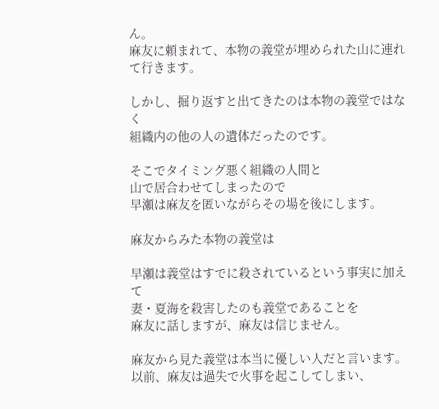ん。
麻友に頼まれて、本物の義堂が埋められた山に連れて行きます。

しかし、掘り返すと出てきたのは本物の義堂ではなく
組織内の他の人の遺体だったのです。

そこでタイミング悪く組織の人間と
山で居合わせてしまったので
早瀬は麻友を匿いながらその場を後にします。

麻友からみた本物の義堂は

早瀬は義堂はすでに殺されているという事実に加えて
妻・夏海を殺害したのも義堂であることを
麻友に話しますが、麻友は信じません。

麻友から見た義堂は本当に優しい人だと言います。
以前、麻友は過失で火事を起こしてしまい、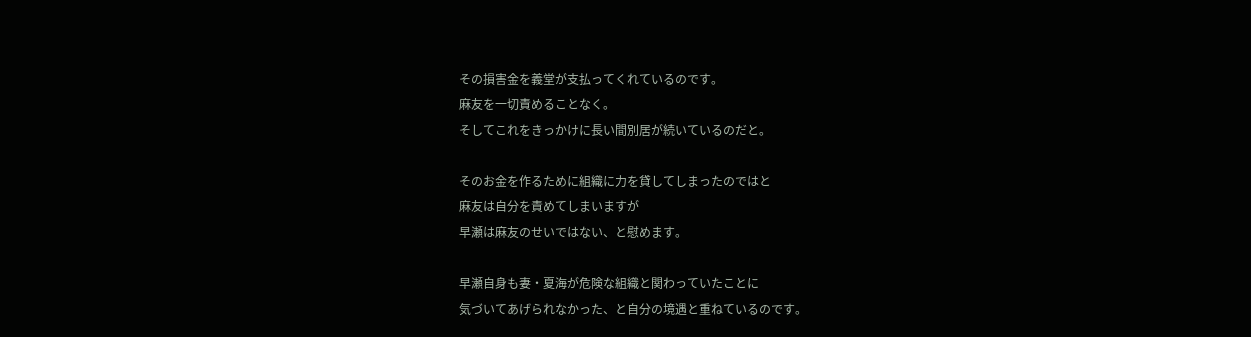その損害金を義堂が支払ってくれているのです。
麻友を一切責めることなく。
そしてこれをきっかけに長い間別居が続いているのだと。

そのお金を作るために組織に力を貸してしまったのではと
麻友は自分を責めてしまいますが
早瀬は麻友のせいではない、と慰めます。

早瀬自身も妻・夏海が危険な組織と関わっていたことに
気づいてあげられなかった、と自分の境遇と重ねているのです。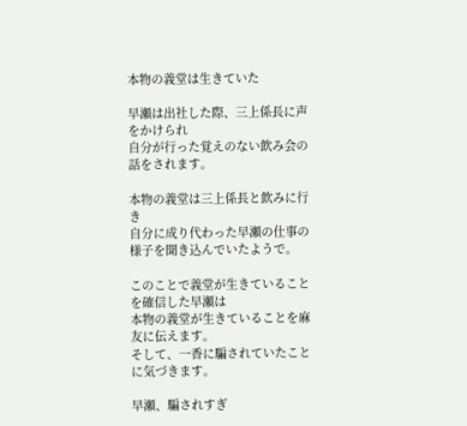本物の義堂は生きていた

早瀬は出社した際、三上係長に声をかけられ
自分が行った覚えのない飲み会の話をされます。

本物の義堂は三上係長と飲みに行き
自分に成り代わった早瀬の仕事の様子を聞き込んでいたようで。

このことで義堂が生きていることを確信した早瀬は
本物の義堂が生きていることを麻友に伝えます。
そして、一香に騙されていたことに気づきます。

早瀬、騙されすぎ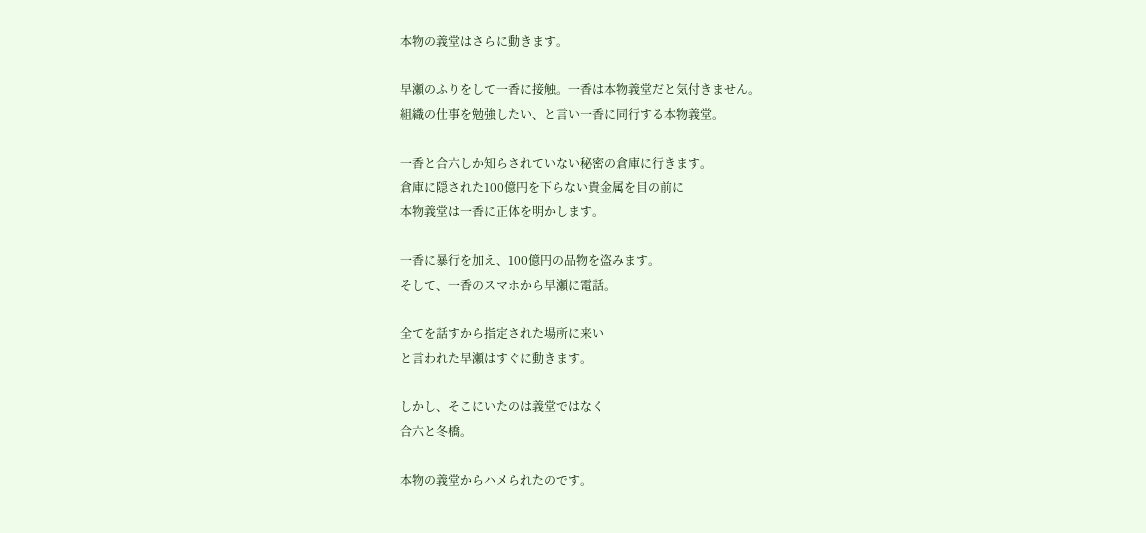本物の義堂はさらに動きます。

早瀬のふりをして一香に接触。一香は本物義堂だと気付きません。
組織の仕事を勉強したい、と言い一香に同行する本物義堂。

一香と合六しか知らされていない秘密の倉庫に行きます。
倉庫に隠された100億円を下らない貴金属を目の前に
本物義堂は一香に正体を明かします。

一香に暴行を加え、100億円の品物を盗みます。
そして、一香のスマホから早瀬に電話。

全てを話すから指定された場所に来い
と言われた早瀬はすぐに動きます。

しかし、そこにいたのは義堂ではなく
合六と冬橋。

本物の義堂からハメられたのです。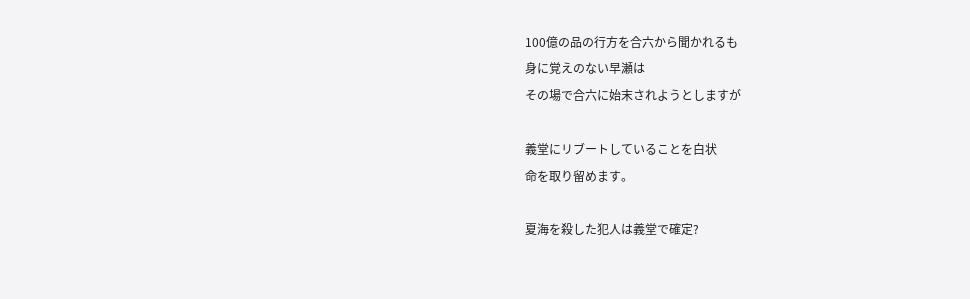100億の品の行方を合六から聞かれるも
身に覚えのない早瀬は
その場で合六に始末されようとしますが

義堂にリブートしていることを白状
命を取り留めます。

夏海を殺した犯人は義堂で確定?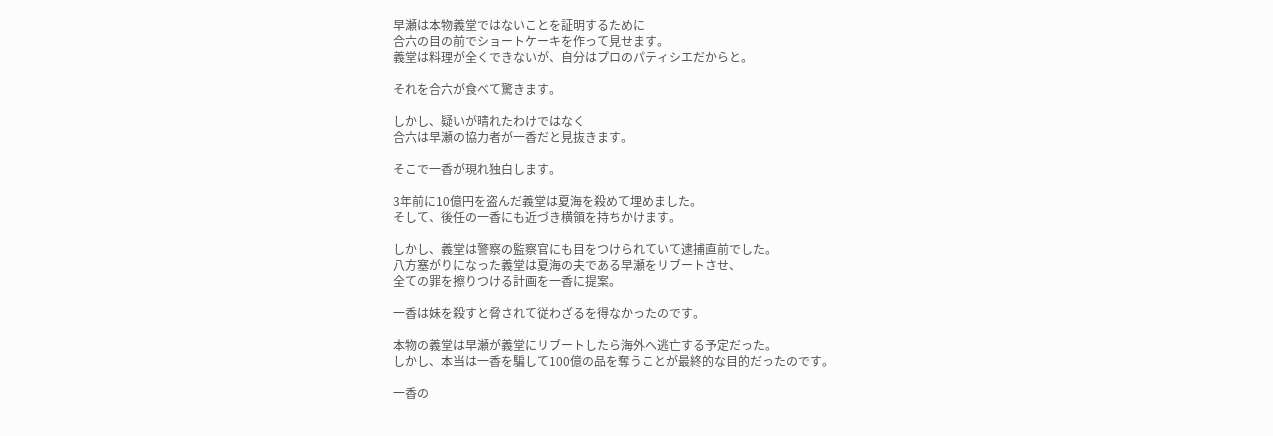早瀬は本物義堂ではないことを証明するために
合六の目の前でショートケーキを作って見せます。
義堂は料理が全くできないが、自分はプロのパティシエだからと。

それを合六が食べて驚きます。

しかし、疑いが晴れたわけではなく
合六は早瀬の協力者が一香だと見抜きます。

そこで一香が現れ独白します。

3年前に10億円を盗んだ義堂は夏海を殺めて埋めました。
そして、後任の一香にも近づき横領を持ちかけます。

しかし、義堂は警察の監察官にも目をつけられていて逮捕直前でした。
八方塞がりになった義堂は夏海の夫である早瀬をリブートさせ、
全ての罪を擦りつける計画を一香に提案。

一香は妹を殺すと脅されて従わざるを得なかったのです。

本物の義堂は早瀬が義堂にリブートしたら海外へ逃亡する予定だった。
しかし、本当は一香を騙して100億の品を奪うことが最終的な目的だったのです。

一香の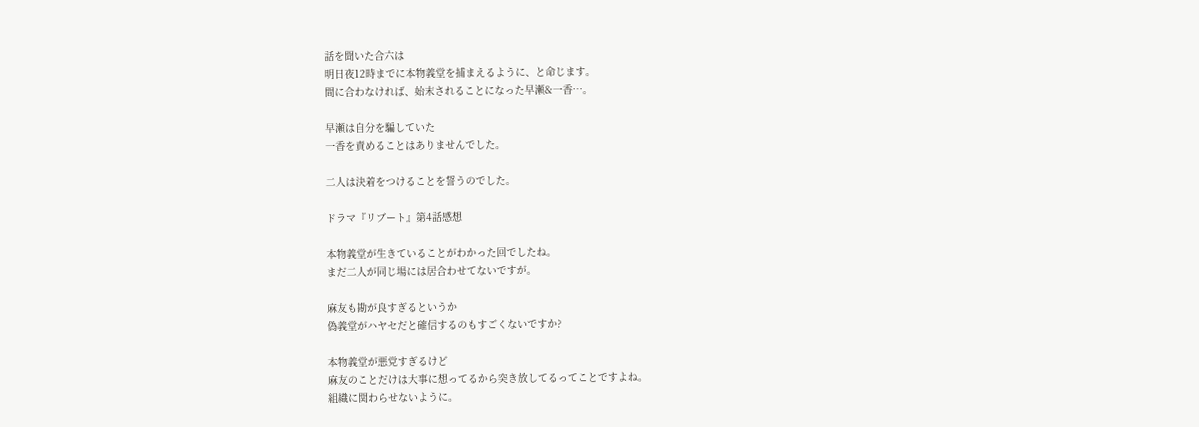話を聞いた合六は
明日夜12時までに本物義堂を捕まえるように、と命じます。
間に合わなければ、始末されることになった早瀬&一香…。

早瀬は自分を騙していた
一香を責めることはありませんでした。

二人は決着をつけることを誓うのでした。

ドラマ『リブート』第4話感想

本物義堂が生きていることがわかった回でしたね。
まだ二人が同じ場には居合わせてないですが。

麻友も勘が良すぎるというか
偽義堂がハヤセだと確信するのもすごくないですか?

本物義堂が悪党すぎるけど
麻友のことだけは大事に想ってるから突き放してるってことですよね。
組織に関わらせないように。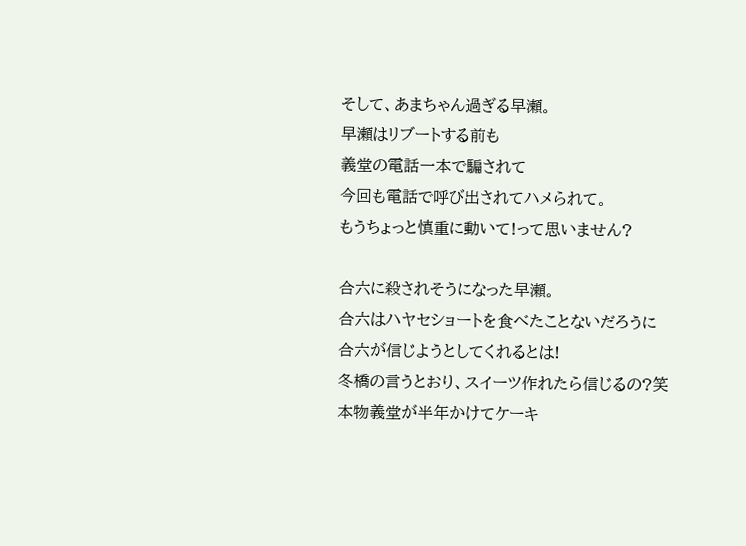そして、あまちゃん過ぎる早瀬。
早瀬はリブートする前も
義堂の電話一本で騙されて
今回も電話で呼び出されてハメられて。
もうちょっと慎重に動いて!って思いません?

合六に殺されそうになった早瀬。
合六はハヤセショートを食べたことないだろうに
合六が信じようとしてくれるとは!
冬橋の言うとおり、スイーツ作れたら信じるの?笑
本物義堂が半年かけてケーキ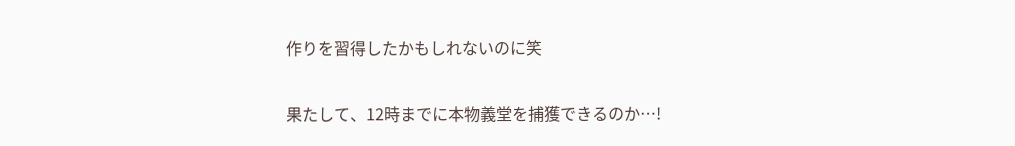作りを習得したかもしれないのに笑

果たして、12時までに本物義堂を捕獲できるのか…!